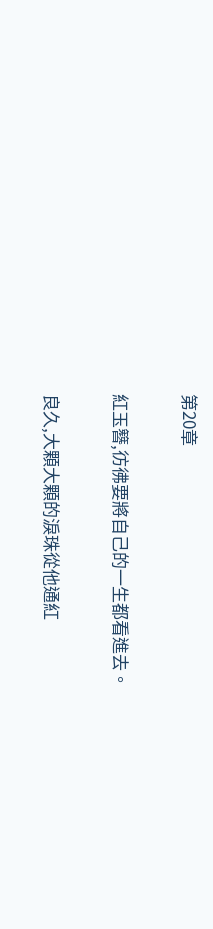第20章

紅玉簪,彷彿要將自己的一生都看進去。

良久,大顆大顆的淚珠從他通紅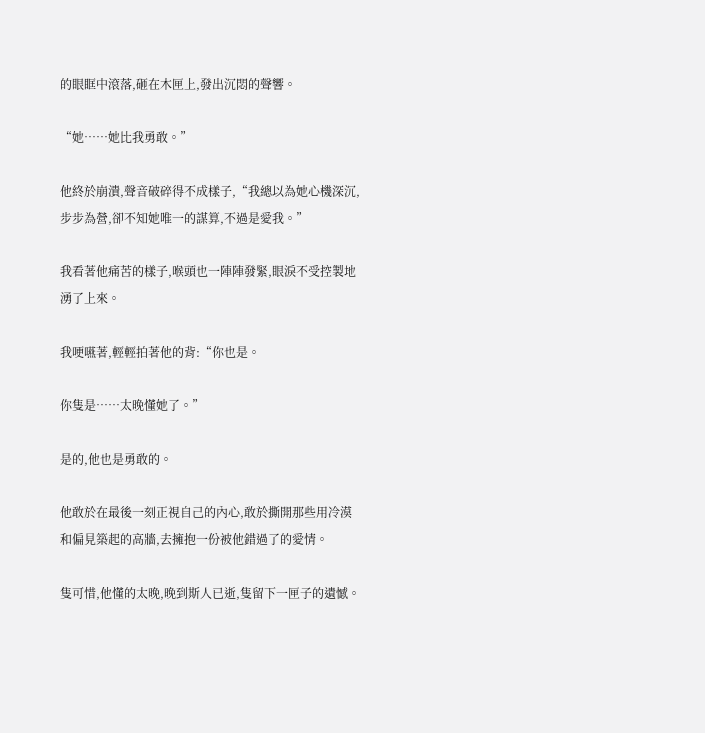的眼眶中滾落,砸在木匣上,發出沉悶的聲響。

“她……她比我勇敢。”

他終於崩潰,聲音破碎得不成樣子,“我總以為她心機深沉,步步為營,卻不知她唯一的謀算,不過是愛我。”

我看著他痛苦的樣子,喉頭也一陣陣發緊,眼淚不受控製地湧了上來。

我哽嚥著,輕輕拍著他的背:“你也是。

你隻是……太晚懂她了。”

是的,他也是勇敢的。

他敢於在最後一刻正視自己的內心,敢於撕開那些用冷漠和偏見築起的高牆,去擁抱一份被他錯過了的愛情。

隻可惜,他懂的太晚,晚到斯人已逝,隻留下一匣子的遺憾。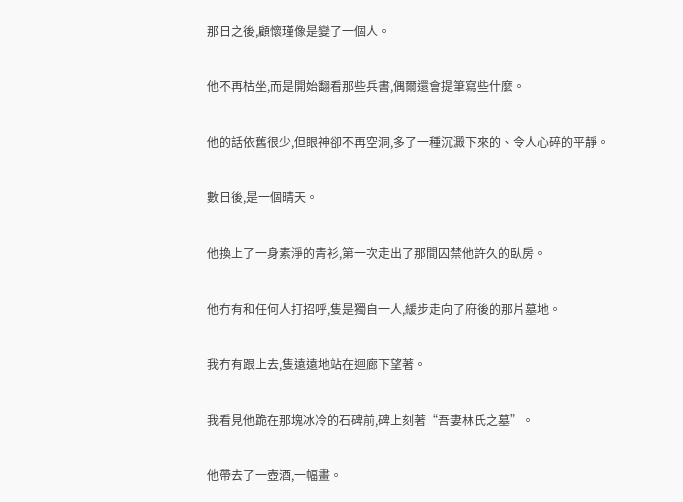那日之後,顧懷瑾像是變了一個人。

他不再枯坐,而是開始翻看那些兵書,偶爾還會提筆寫些什麼。

他的話依舊很少,但眼神卻不再空洞,多了一種沉澱下來的、令人心碎的平靜。

數日後,是一個晴天。

他換上了一身素淨的青衫,第一次走出了那間囚禁他許久的臥房。

他冇有和任何人打招呼,隻是獨自一人,緩步走向了府後的那片墓地。

我冇有跟上去,隻遠遠地站在迴廊下望著。

我看見他跪在那塊冰冷的石碑前,碑上刻著“吾妻林氏之墓”。

他帶去了一壺酒,一幅畫。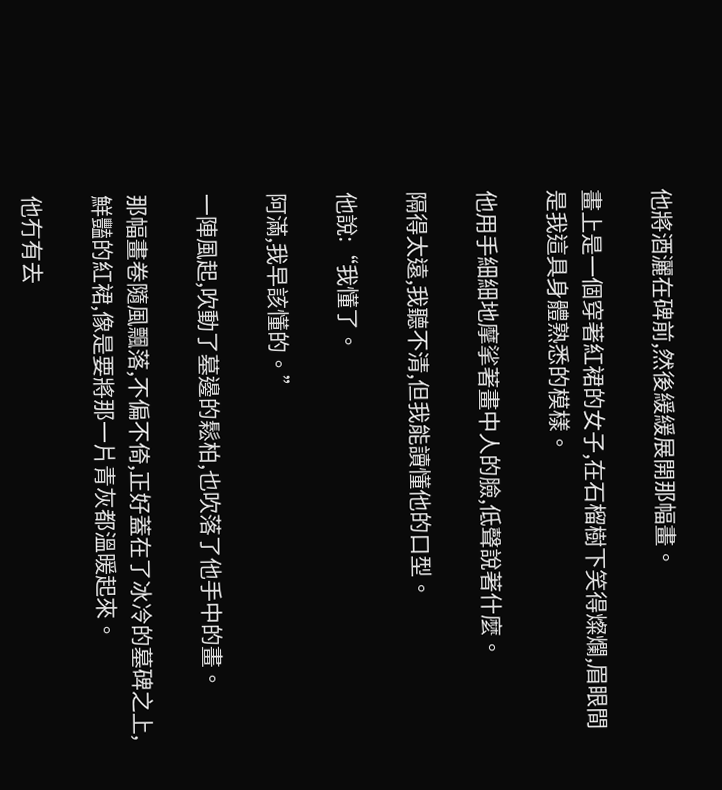他將酒灑在碑前,然後緩緩展開那幅畫。

畫上是一個穿著紅裙的女子,在石榴樹下笑得燦爛,眉眼間是我這具身體熟悉的模樣。

他用手細細地摩挲著畫中人的臉,低聲說著什麼。

隔得太遠,我聽不清,但我能讀懂他的口型。

他說:“我懂了。

阿滿,我早該懂的。”

一陣風起,吹動了墓邊的鬆柏,也吹落了他手中的畫。

那幅畫卷隨風飄落,不偏不倚,正好蓋在了冰冷的墓碑之上,鮮豔的紅裙,像是要將那一片青灰都溫暖起來。

他冇有去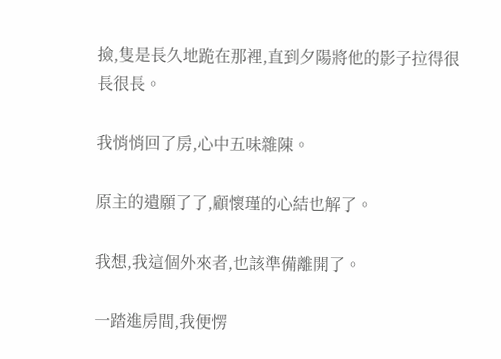撿,隻是長久地跪在那裡,直到夕陽將他的影子拉得很長很長。

我悄悄回了房,心中五味雜陳。

原主的遺願了了,顧懷瑾的心結也解了。

我想,我這個外來者,也該準備離開了。

一踏進房間,我便愣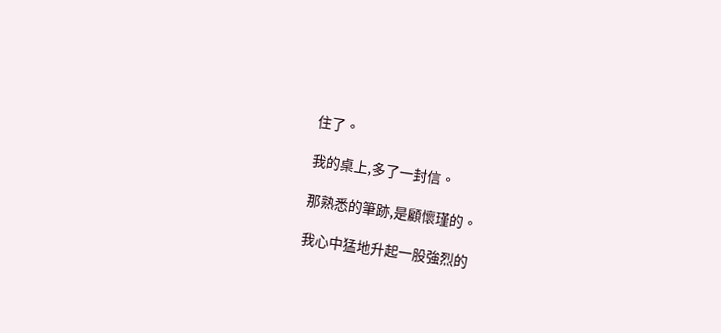住了。

我的桌上,多了一封信。

那熟悉的筆跡,是顧懷瑾的。

我心中猛地升起一股強烈的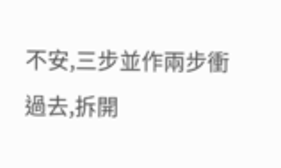不安,三步並作兩步衝過去,拆開